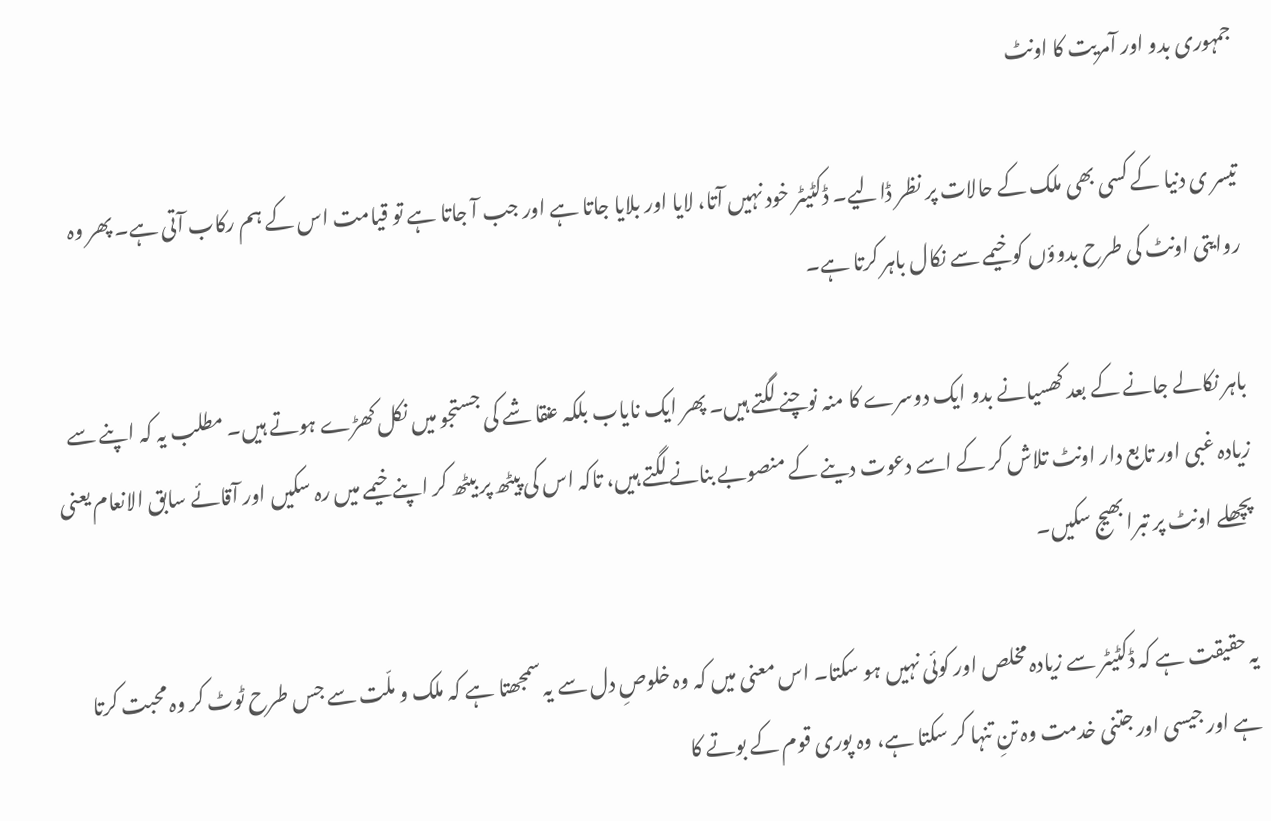جمہوری بدو اور آمریت کا اونٹ

تیسر ی دنیا کے کسی بھی ملک کے حالات پر نظر ڈالیے۔ ڈکٹیٹر خود نہیں آتا، لایا اور بلایا جاتا ہے اور جب آ جاتا ہے تو قیامت اس کے ہم رکاب آتی ہے۔ پھر وہ روایتی اونٹ کی طرح بدوؤں کو خیمے سے نکال باہر کرتا ہے۔

باہر نکالے جانے کے بعد کھسیانے بدو ایک دوسرے کا منہ نوچنے لگتے ہیں۔ پھر ایک نایاب بلکہ عنقا شے کی جستجو میں نکل کھڑے ہوتے ہیں۔ مطلب یہ کہ اپنے سے زیادہ غبی اور تابع دار اونٹ تلاش کر کے اسے دعوت دینے کے منصوبے بنانے لگتے ہیں، تاکہ اس کی پیٹھ پر بیٹھ کر اپنے خیمے میں رہ سکیں اور آقائے سابق الانعام یعنی پچھلے اونٹ پر تبرا بھیج سکیں۔

یہ حقیقت ہے کہ ڈکٹیٹر سے زیادہ مخلص اور کوئی نہیں ہو سکتا۔ اس معنی میں کہ وہ خلوصِ دل سے یہ سمجھتا ہے کہ ملک و ملّت سے جس طرح ٹوٹ کر وہ محبت کرتا ہے اور جیسی اور جتنی خدمت وہ تنِ تنہا کر سکتا ہے، وہ پوری قوم کے بوتے کا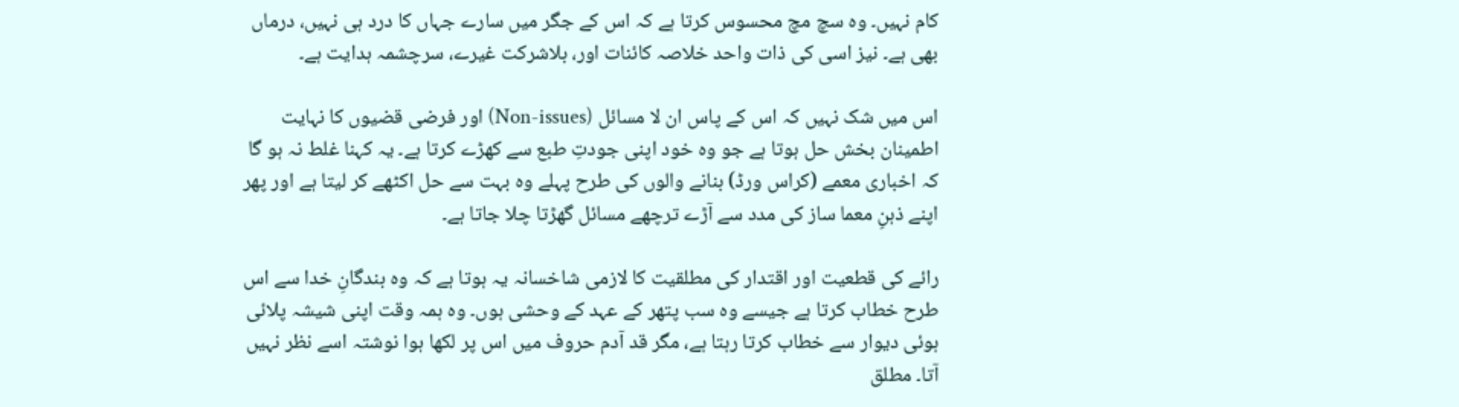کام نہیں۔ وہ سچ مچ محسوس کرتا ہے کہ اس کے جگر میں سارے جہاں کا درد ہی نہیں، درماں بھی ہے۔ نیز اسی کی ذات واحد خلاصہ کائنات اور، بلاشرکت غیرے، سرچشمہ ہدایت ہے۔

اس میں شک نہیں کہ اس کے پاس ان لا مسائل (Non-issues) اور فرضی قضیوں کا نہایت اطمینان بخش حل ہوتا ہے جو وہ خود اپنی جودتِ طبع سے کھڑے کرتا ہے۔ یہ کہنا غلط نہ ہو گا کہ اخباری معمے (کراس ورڈ) بنانے والوں کی طرح پہلے وہ بہت سے حل اکٹھے کر لیتا ہے اور پھر اپنے ذہنِ معما ساز کی مدد سے آڑے ترچھے مسائل گھڑتا چلا جاتا ہے۔

رائے کی قطعیت اور اقتدار کی مطلقیت کا لازمی شاخسانہ یہ ہوتا ہے کہ وہ بندگانِ خدا سے اس طرح خطاب کرتا ہے جیسے وہ سب پتھر کے عہد کے وحشی ہوں۔ وہ ہمہ وقت اپنی شیشہ پلائی ہوئی دیوار سے خطاب کرتا رہتا ہے، مگر قد آدم حروف میں اس پر لکھا ہوا نوشتہ اسے نظر نہیں آتا۔ مطلق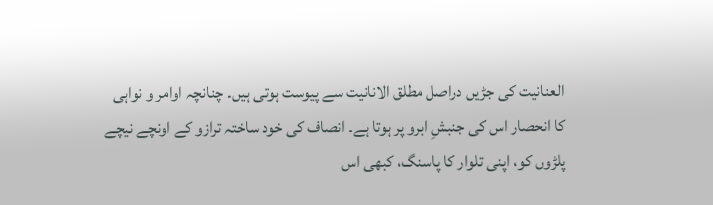العنانیت کی جڑیں دراصل مطلق الانانیت سے پیوست ہوتی ہیں۔ چنانچہ اوامر و نواہی کا انحصار اس کی جنبشِ ابرو پر ہوتا ہے۔ انصاف کی خود ساختہ ترازو کے اونچے نیچے پلڑوں کو، اپنی تلوار کا پاسنگ، کبھی اس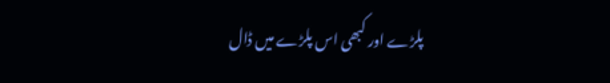پلڑے اور کبھی اس پلڑے میں ڈال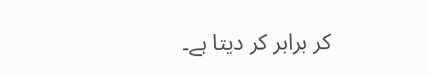کر برابر کر دیتا ہے۔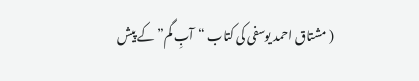( مشتاق احمد یوسفی کی کتاب “آبِ گم” کے پیش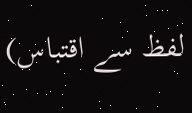لفظ سے اقتباس)